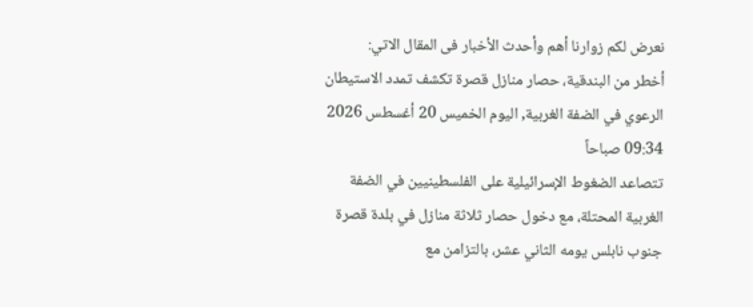نعرض لكم زوارنا أهم وأحدث الأخبار فى المقال الاتي:
أخطر من البندقية، حصار منازل قصرة تكشف تمدد الاستيطان الرعوي في الضفة الغربية, اليوم الخميس 20 أغسطس 2026 09:34 صباحاً
تتصاعد الضغوط الإسرائيلية على الفلسطينيين في الضفة الغربية المحتلة، مع دخول حصار ثلاثة منازل في بلدة قصرة جنوب نابلس يومه الثاني عشر، بالتزامن مع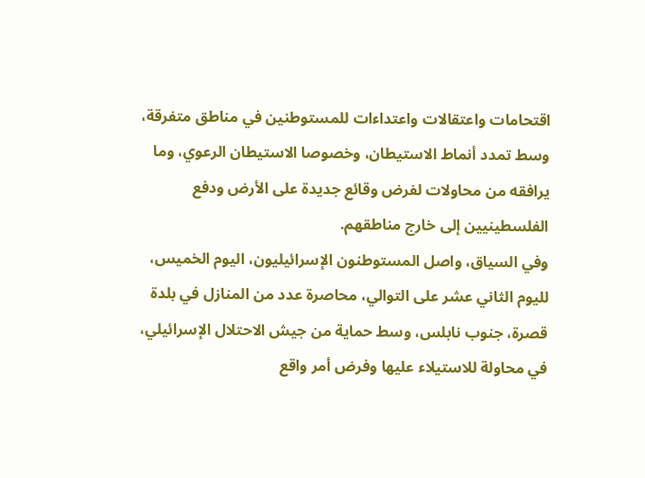اقتحامات واعتقالات واعتداءات للمستوطنين في مناطق متفرقة، وسط تمدد أنماط الاستيطان، وخصوصا الاستيطان الرعوي، وما يرافقه من محاولات لفرض وقائع جديدة على الأرض ودفع الفلسطينيين إلى خارج مناطقهم.
وفي السياق، واصل المستوطنون الإسرائيليون، اليوم الخميس، لليوم الثاني عشر على التوالي، محاصرة عدد من المنازل في بلدة قصرة، جنوب نابلس، وسط حماية من جيش الاحتلال الإسرائيلي، في محاولة للاستيلاء عليها وفرض أمر واقع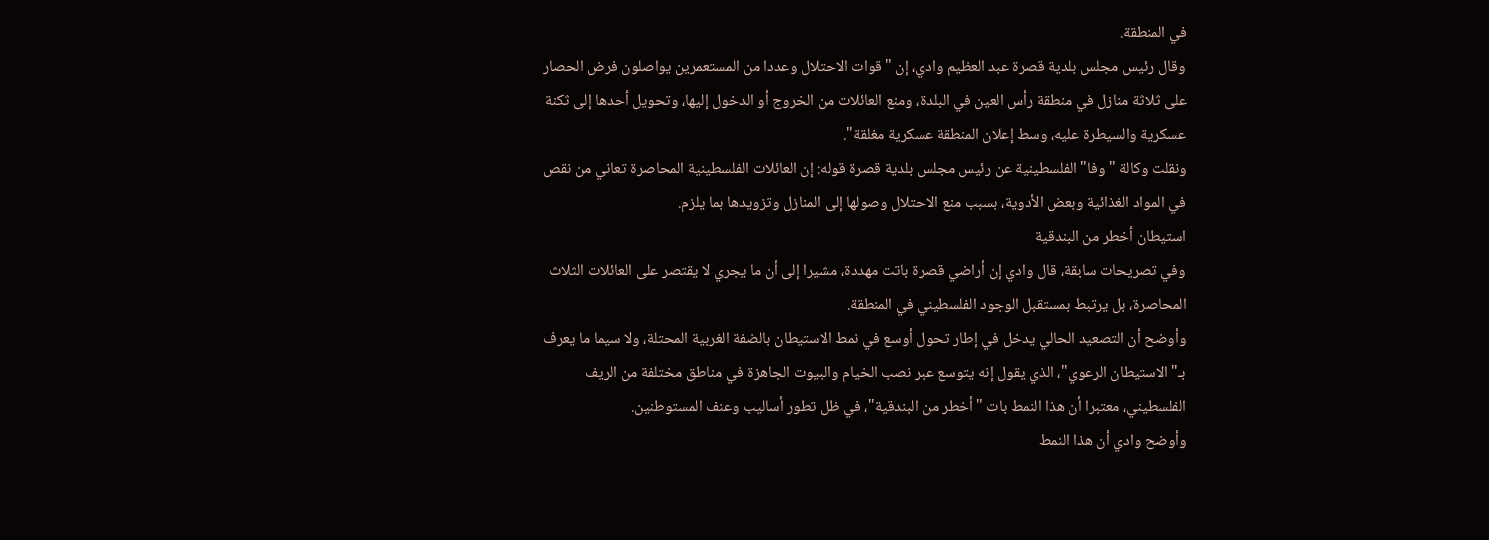في المنطقة.
وقال رئيس مجلس بلدية قصرة عبد العظيم وادي، إن "قوات الاحتلال وعددا من المستعمرين يواصلون فرض الحصار على ثلاثة منازل في منطقة رأس العين في البلدة، ومنع العائلات من الخروج أو الدخول إليها، وتحويل أحدها إلى ثكنة عسكرية والسيطرة عليه، وسط إعلان المنطقة عسكرية مغلقة".
ونقلت وكالة "وفا" الفلسطينية عن رئيس مجلس بلدية قصرة قوله: إن العائلات الفلسطينية المحاصرة تعاني من نقص في المواد الغذائية وبعض الأدوية، بسبب منع الاحتلال وصولها إلى المنازل وتزويدها بما يلزم.
استيطان أخطر من البندقية
وفي تصريحات سابقة، قال وادي إن أراضي قصرة باتت مهددة، مشيرا إلى أن ما يجري لا يقتصر على العائلات الثلاث المحاصرة، بل يرتبط بمستقبل الوجود الفلسطيني في المنطقة.
وأوضح أن التصعيد الحالي يدخل في إطار تحول أوسع في نمط الاستيطان بالضفة الغربية المحتلة، ولا سيما ما يعرف بـ"الاستيطان الرعوي"، الذي يقول إنه يتوسع عبر نصب الخيام والبيوت الجاهزة في مناطق مختلفة من الريف الفلسطيني، معتبرا أن هذا النمط بات "أخطر من البندقية"، في ظل تطور أساليب وعنف المستوطنين.
وأوضح وادي أن هذا النمط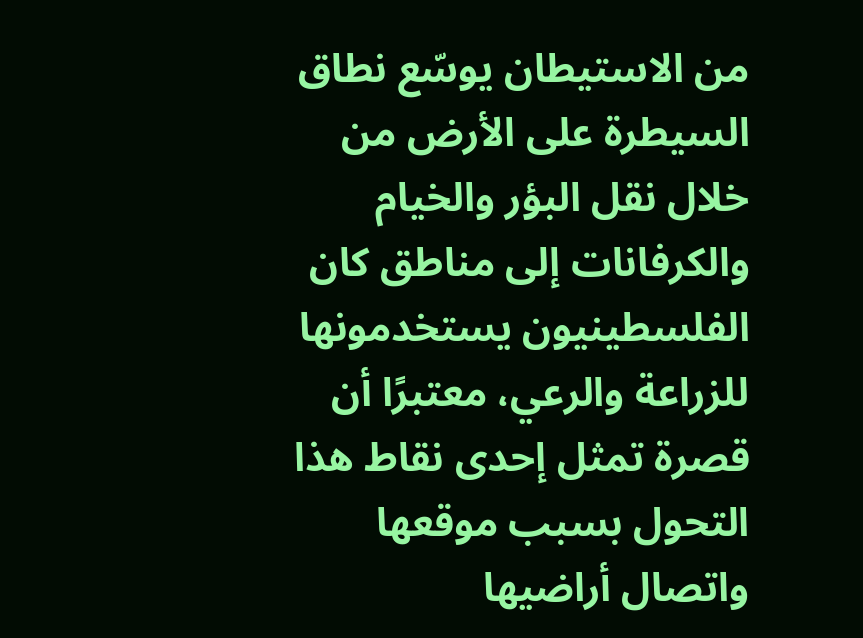من الاستيطان يوسّع نطاق السيطرة على الأرض من خلال نقل البؤر والخيام والكرفانات إلى مناطق كان الفلسطينيون يستخدمونها للزراعة والرعي، معتبرًا أن قصرة تمثل إحدى نقاط هذا التحول بسبب موقعها واتصال أراضيها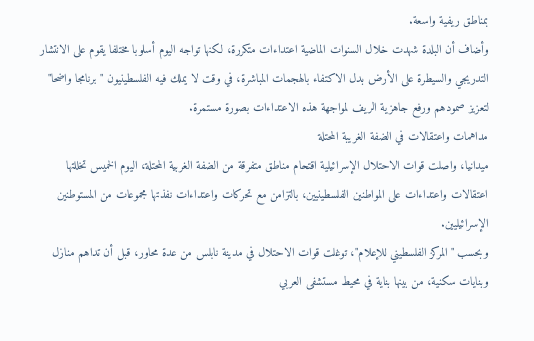بمناطق ريفية واسعة.
وأضاف أن البلدة شهدت خلال السنوات الماضية اعتداءات متكررة، لكنها تواجه اليوم أسلوبا مختلفا يقوم على الانتشار التدريجي والسيطرة على الأرض بدل الاكتفاء بالهجمات المباشرة، في وقت لا يملك فيه الفلسطينيون "برنامجا واضحا" لتعزيز صمودهم ورفع جاهزية الريف لمواجهة هذه الاعتداءات بصورة مستمرة.
مداهمات واعتقالات في الضفة الغريبة المحتلة
ميدانيا، واصلت قوات الاحتلال الإسرائيلية اقتحام مناطق متفرقة من الضفة الغربية المحتلة، اليوم الخميس تخللتها اعتقالات واعتداءات على المواطنين الفلسطينيين، بالتزامن مع تحركات واعتداءات نفذتها مجموعات من المستوطنين الإسرائيليين.
وبحسب "المركز الفلسطيني للإعلام"، توغلت قوات الاحتلال في مدينة نابلس من عدة محاور، قبل أن تداهم منازل وبنايات سكنية، من بينها بناية في محيط مستشفى العربي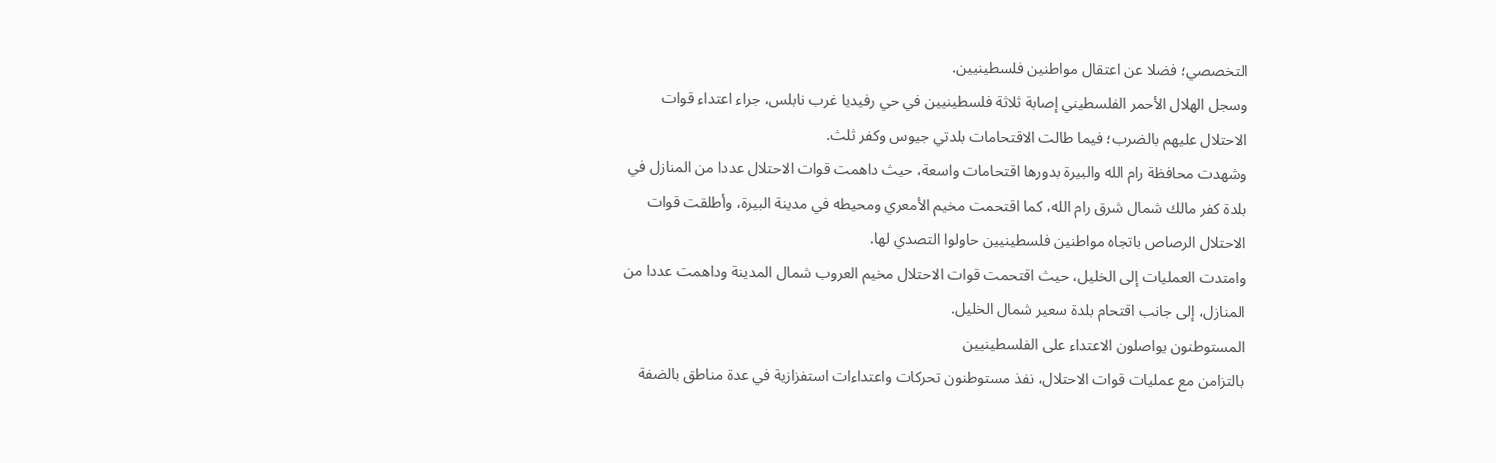التخصصي؛ فضلا عن اعتقال مواطنين فلسطينيين.
وسجل الهلال الأحمر الفلسطيني إصابة ثلاثة فلسطينيين في حي رفيديا غرب نابلس، جراء اعتداء قوات الاحتلال عليهم بالضرب؛ فيما طالت الاقتحامات بلدتي جيوس وكفر ثلث.
وشهدت محافظة رام الله والبيرة بدورها اقتحامات واسعة، حيث داهمت قوات الاحتلال عددا من المنازل في بلدة كفر مالك شمال شرق رام الله، كما اقتحمت مخيم الأمعري ومحيطه في مدينة البيرة، وأطلقت قوات الاحتلال الرصاص باتجاه مواطنين فلسطينيين حاولوا التصدي لها.
وامتدت العمليات إلى الخليل، حيث اقتحمت قوات الاحتلال مخيم العروب شمال المدينة وداهمت عددا من المنازل، إلى جانب اقتحام بلدة سعير شمال الخليل.
المستوطنون يواصلون الاعتداء على الفلسطينيين
بالتزامن مع عمليات قوات الاحتلال، نفذ مستوطنون تحركات واعتداءات استفزازية في عدة مناطق بالضفة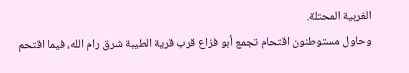الغربية المحتلة.
وحاول مستوطنون اقتحام تجمع أبو فزاع قرب قرية الطيبة شرق رام الله، فيما اقتحم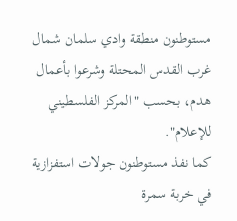مستوطنون منطقة وادي سلمان شمال غرب القدس المحتلة وشرعوا بأعمال هدم، بحسب "المركز الفلسطيني للإعلام".
كما نفذ مستوطنون جولات استفزازية في خربة سمرة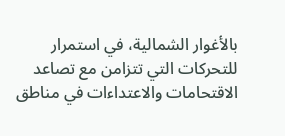بالأغوار الشمالية، في استمرار للتحركات التي تتزامن مع تصاعد الاقتحامات والاعتداءات في مناطق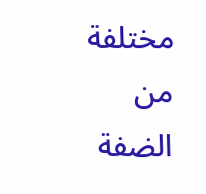مختلفة من الضفة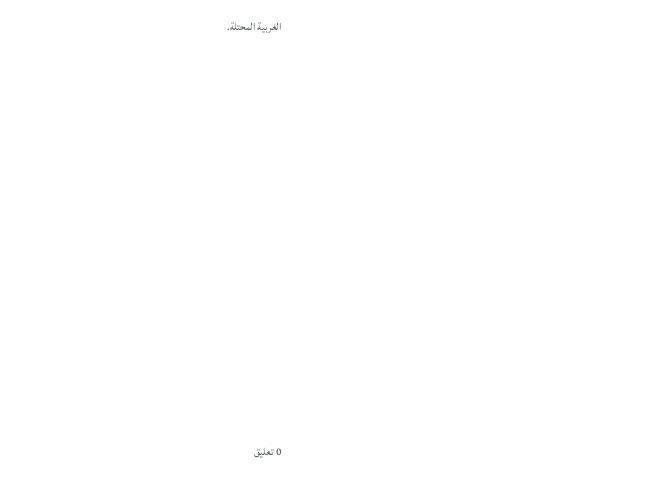الغربية المحتلة.


















0 تعليق